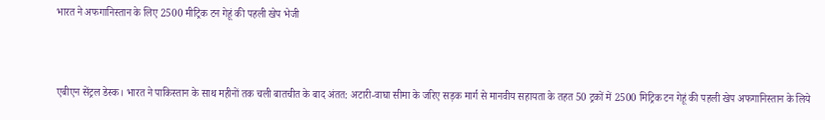भारत ने अफगानिस्तान के लिए 2500 मीट्रिक टन गेहूं की पहली खेप भेजी



एबीएन सेंट्रल डेस्क। भारत ने पाकिस्तान के साथ महीनों तक चली बातचीत के बाद अंतत: अटारी-वाघा सीमा के जरिए सड़क मार्ग से मानवीय सहायता के तहत 50 ट्रकों में 2500 मिट्रिक टन गेहूं की पहली खेप अफगानिस्तान के लिये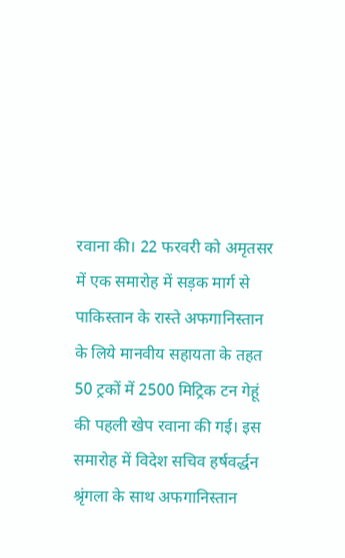रवाना की। 22 फरवरी को अमृतसर में एक समारोह में सड़क मार्ग से पाकिस्तान के रास्ते अफगानिस्तान के लिये मानवीय सहायता के तहत 50 ट्रकों में 2500 मिट्रिक टन गेहूं की पहली खेप रवाना की गई। इस समारोह में विदेश सचिव हर्षवर्द्धन श्रृंगला के साथ अफगानिस्तान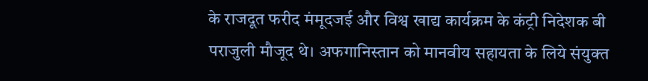के राजदूत फरीद मंमूदजई और विश्व खाद्य कार्यक्रम के कंट्री निदेशक बी पराजुली मौजूद थे। अफगानिस्तान को मानवीय सहायता के लिये संयुक्त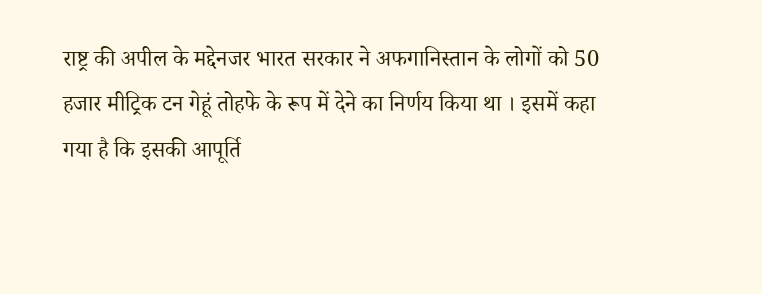राष्ट्र की अपील के मद्देनजर भारत सरकार ने अफगानिस्तान के लोगों को 50 हजार मीट्रिक टन गेहूं तोहफे के रूप में देने का निर्णय किया था । इसमें कहा गया है कि इसकी आपूर्ति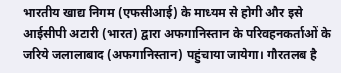भारतीय खाद्य निगम (एफसीआई) के माध्यम से होगी और इसे आईसीपी अटारी (भारत) द्वारा अफगानिस्तान के परिवहनकर्ताओं के जरिये जलालाबाद (अफगानिस्तान) पहुंचाया जायेगा। गौरतलब है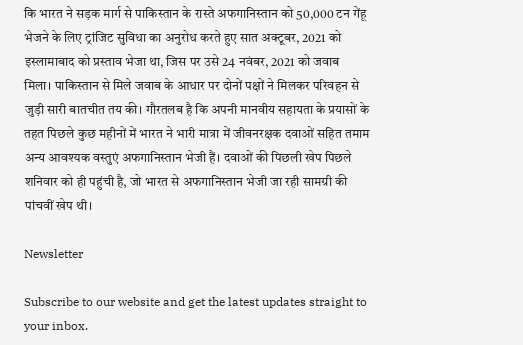कि भारत ने सड़क मार्ग से पाकिस्तान के रास्ते अफगानिस्तान को 50,000 टन गेंहू भेजने के लिए ट्रांजिट सुविधा का अनुरोध करते हुए सात अक्टूबर, 2021 को इस्लामाबाद को प्रस्ताव भेजा था, जिस पर उसे 24 नवंबर, 2021 को जवाब मिला। पाकिस्तान से मिले जवाब के आधार पर दोनों पक्षों ने मिलकर परिवहन से जुड़ी सारी बातचीत तय की। गौरतलब है कि अपनी मानवीय सहायता के प्रयासों के तहत पिछले कुछ महीनों में भारत ने भारी मात्रा में जीवनरक्षक दवाओं सहित तमाम अन्य आवश्यक वस्तुएं अफगानिस्तान भेजी हैं। दवाओं की पिछली खेप पिछले शनिवार को ही पहुंची है, जो भारत से अफगानिस्तान भेजी जा रही सामग्री की पांचवीं खेप थी।

Newsletter

Subscribe to our website and get the latest updates straight to your inbox.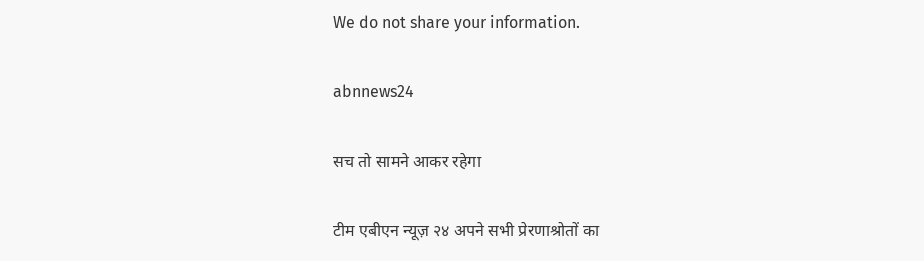We do not share your information.

abnnews24

सच तो सामने आकर रहेगा

टीम एबीएन न्यूज़ २४ अपने सभी प्रेरणाश्रोतों का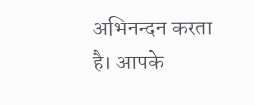अभिनन्दन करता है। आपके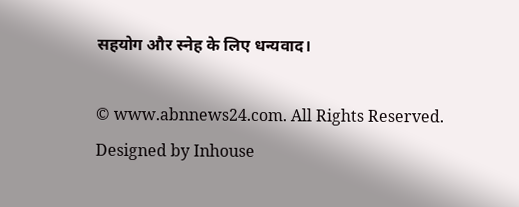सहयोग और स्नेह के लिए धन्यवाद।

© www.abnnews24.com. All Rights Reserved. Designed by Inhouse